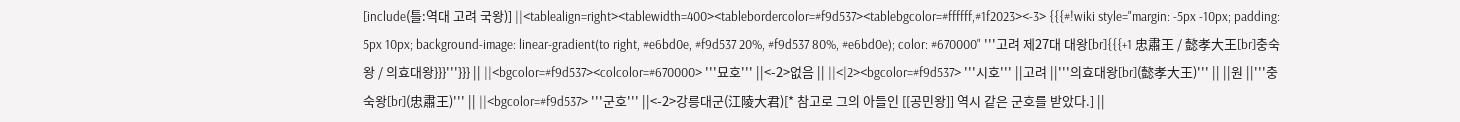[include(틀:역대 고려 국왕)] ||<tablealign=right><tablewidth=400><tablebordercolor=#f9d537><tablebgcolor=#ffffff,#1f2023><-3> {{{#!wiki style="margin: -5px -10px; padding: 5px 10px; background-image: linear-gradient(to right, #e6bd0e, #f9d537 20%, #f9d537 80%, #e6bd0e); color: #670000" '''고려 제27대 대왕[br]{{{+1 忠肅王 / 懿孝大王[br]충숙왕 / 의효대왕}}}'''}}} || ||<bgcolor=#f9d537><colcolor=#670000> '''묘호''' ||<-2>없음 || ||<|2><bgcolor=#f9d537> '''시호''' ||고려 ||'''의효대왕[br](懿孝大王)''' || ||원 ||'''충숙왕[br](忠肅王)''' || ||<bgcolor=#f9d537> '''군호''' ||<-2>강릉대군(江陵大君)[* 참고로 그의 아들인 [[공민왕]] 역시 같은 군호를 받았다.] ||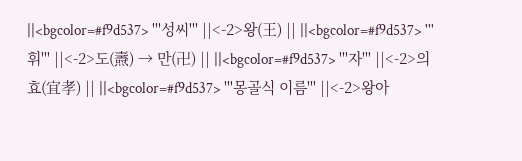||<bgcolor=#f9d537> '''성씨''' ||<-2>왕(王) || ||<bgcolor=#f9d537> '''휘''' ||<-2>도(燾) → 만(卍) || ||<bgcolor=#f9d537> '''자''' ||<-2>의효(宜孝) || ||<bgcolor=#f9d537> '''몽골식 이름''' ||<-2>왕아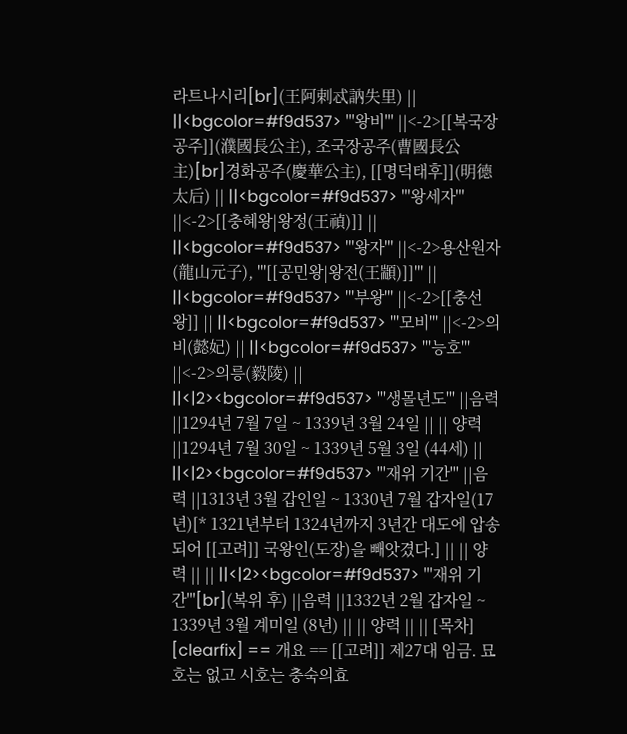라트나시리[br](王阿剌忒訥失里) || ||<bgcolor=#f9d537> '''왕비''' ||<-2>[[복국장공주]](濮國長公主), 조국장공주(曹國長公主)[br]경화공주(慶華公主), [[명덕태후]](明德太后) || ||<bgcolor=#f9d537> '''왕세자''' ||<-2>[[충혜왕|왕정(王禎)]] || ||<bgcolor=#f9d537> '''왕자''' ||<-2>용산원자(龍山元子), '''[[공민왕|왕전(王顓)]]''' || ||<bgcolor=#f9d537> '''부왕''' ||<-2>[[충선왕]] || ||<bgcolor=#f9d537> '''모비''' ||<-2>의비(懿妃) || ||<bgcolor=#f9d537> '''능호''' ||<-2>의릉(毅陵) || ||<|2><bgcolor=#f9d537> '''생몰년도''' ||음력 ||1294년 7월 7일 ~ 1339년 3월 24일 || || 양력 ||1294년 7월 30일 ~ 1339년 5월 3일 (44세) || ||<|2><bgcolor=#f9d537> '''재위 기간''' ||음력 ||1313년 3월 갑인일 ~ 1330년 7월 갑자일(17년)[* 1321년부터 1324년까지 3년간 대도에 압송되어 [[고려]] 국왕인(도장)을 빼앗겼다.] || || 양력 || || ||<|2><bgcolor=#f9d537> '''재위 기간'''[br](복위 후) ||음력 ||1332년 2월 갑자일 ~ 1339년 3월 계미일 (8년) || || 양력 || || [목차] [clearfix] == 개요 == [[고려]] 제27대 임금. 묘호는 없고 시호는 충숙의효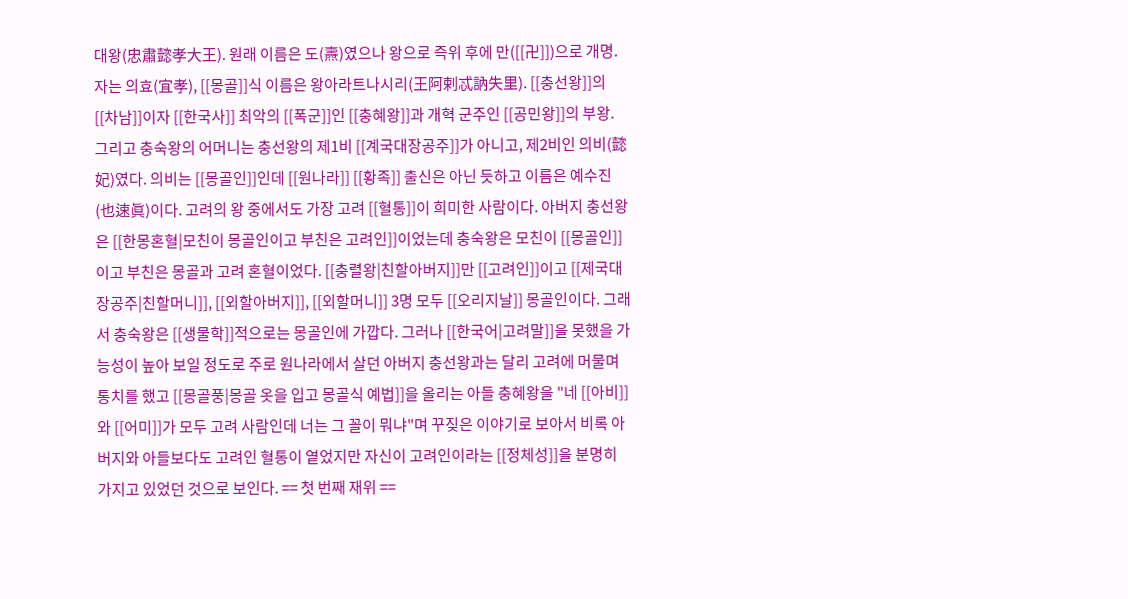대왕(忠肅懿孝大王). 원래 이름은 도(燾)였으나 왕으로 즉위 후에 만([[卍]])으로 개명. 자는 의효(宜孝), [[몽골]]식 이름은 왕아라트나시리(王阿剌忒訥失里). [[충선왕]]의 [[차남]]이자 [[한국사]] 최악의 [[폭군]]인 [[충혜왕]]과 개혁 군주인 [[공민왕]]의 부왕. 그리고 충숙왕의 어머니는 충선왕의 제1비 [[계국대장공주]]가 아니고, 제2비인 의비(懿妃)였다. 의비는 [[몽골인]]인데 [[원나라]] [[황족]] 출신은 아닌 듯하고 이름은 예수진(也速眞)이다. 고려의 왕 중에서도 가장 고려 [[혈통]]이 희미한 사람이다. 아버지 충선왕은 [[한몽혼혈|모친이 몽골인이고 부친은 고려인]]이었는데 충숙왕은 모친이 [[몽골인]]이고 부친은 몽골과 고려 혼혈이었다. [[충렬왕|친할아버지]]만 [[고려인]]이고 [[제국대장공주|친할머니]], [[외할아버지]], [[외할머니]] 3명 모두 [[오리지날]] 몽골인이다. 그래서 충숙왕은 [[생물학]]적으로는 몽골인에 가깝다. 그러나 [[한국어|고려말]]을 못했을 가능성이 높아 보일 정도로 주로 원나라에서 살던 아버지 충선왕과는 달리 고려에 머물며 통치를 했고 [[몽골풍|몽골 옷을 입고 몽골식 예법]]을 올리는 아들 충혜왕을 "네 [[아비]]와 [[어미]]가 모두 고려 사람인데 너는 그 꼴이 뭐냐"며 꾸짖은 이야기로 보아서 비록 아버지와 아들보다도 고려인 혈통이 옅었지만 자신이 고려인이라는 [[정체성]]을 분명히 가지고 있었던 것으로 보인다. == 첫 번째 재위 ==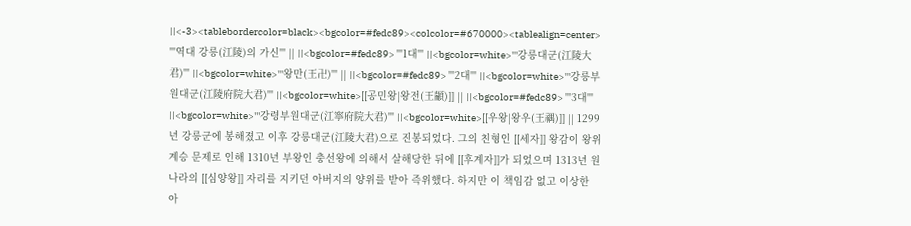||<-3><tablebordercolor=black><bgcolor=#fedc89><colcolor=#670000><tablealign=center> '''역대 강릉(江陵)의 가신''' || ||<bgcolor=#fedc89> '''1대''' ||<bgcolor=white>'''강릉대군(江陵大君)''' ||<bgcolor=white>'''왕만(王卍)''' || ||<bgcolor=#fedc89> '''2대''' ||<bgcolor=white>'''강릉부원대군(江陵府院大君)''' ||<bgcolor=white>[[공민왕|왕전(王顓)]] || ||<bgcolor=#fedc89> '''3대''' ||<bgcolor=white>'''강령부원대군(江寧府院大君)''' ||<bgcolor=white>[[우왕|왕우(王禑)]] || 1299년 강릉군에 봉해졌고 이후 강릉대군(江陵大君)으로 진봉되었다. 그의 친형인 [[세자]] 왕감이 왕위 계승 문제로 인해 1310년 부왕인 충선왕에 의해서 살해당한 뒤에 [[후계자]]가 되었으며 1313년 원나라의 [[심양왕]] 자리를 지키던 아버지의 양위를 받아 즉위했다. 하지만 이 책임감 없고 이상한 아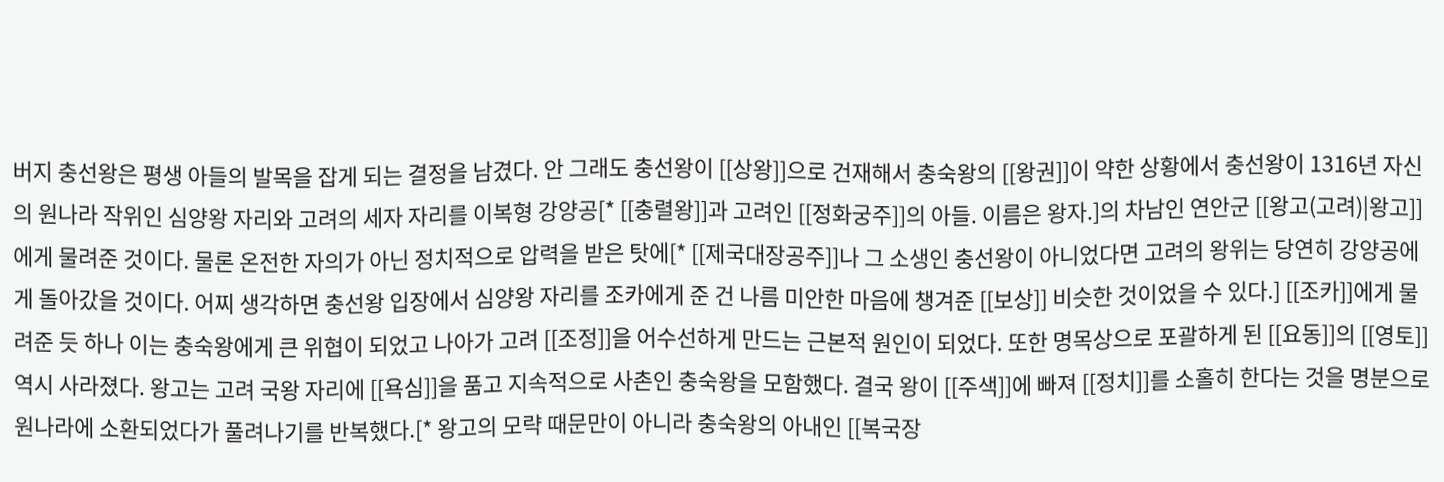버지 충선왕은 평생 아들의 발목을 잡게 되는 결정을 남겼다. 안 그래도 충선왕이 [[상왕]]으로 건재해서 충숙왕의 [[왕권]]이 약한 상황에서 충선왕이 1316년 자신의 원나라 작위인 심양왕 자리와 고려의 세자 자리를 이복형 강양공[* [[충렬왕]]과 고려인 [[정화궁주]]의 아들. 이름은 왕자.]의 차남인 연안군 [[왕고(고려)|왕고]]에게 물려준 것이다. 물론 온전한 자의가 아닌 정치적으로 압력을 받은 탓에[* [[제국대장공주]]나 그 소생인 충선왕이 아니었다면 고려의 왕위는 당연히 강양공에게 돌아갔을 것이다. 어찌 생각하면 충선왕 입장에서 심양왕 자리를 조카에게 준 건 나름 미안한 마음에 챙겨준 [[보상]] 비슷한 것이었을 수 있다.] [[조카]]에게 물려준 듯 하나 이는 충숙왕에게 큰 위협이 되었고 나아가 고려 [[조정]]을 어수선하게 만드는 근본적 원인이 되었다. 또한 명목상으로 포괄하게 된 [[요동]]의 [[영토]] 역시 사라졌다. 왕고는 고려 국왕 자리에 [[욕심]]을 품고 지속적으로 사촌인 충숙왕을 모함했다. 결국 왕이 [[주색]]에 빠져 [[정치]]를 소홀히 한다는 것을 명분으로 원나라에 소환되었다가 풀려나기를 반복했다.[* 왕고의 모략 때문만이 아니라 충숙왕의 아내인 [[복국장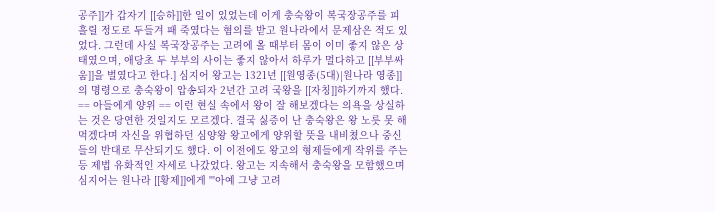공주]]가 갑자기 [[승하]]한 일이 있었는데 이게 충숙왕이 복국장공주를 피흘릴 정도로 두들겨 패 죽였다는 혐의를 받고 원나라에서 문제삼은 적도 있었다. 그런데 사실 복국장공주는 고려에 올 때부터 몸이 이미 좋지 않은 상태였으며, 애당초 두 부부의 사이는 좋지 않아서 하루가 멀다하고 [[부부싸움]]을 벌였다고 한다.] 심지어 왕고는 1321년 [[원영종(5대)|원나라 영종]]의 명령으로 충숙왕이 압송되자 2년간 고려 국왕을 [[자칭]]하기까지 했다. == 아들에게 양위 == 이런 현실 속에서 왕이 잘 해보겠다는 의욕을 상실하는 것은 당연한 것일지도 모르겠다. 결국 싫증이 난 충숙왕은 왕 노릇 못 해먹겠다며 자신을 위협하던 심양왕 왕고에게 양위할 뜻을 내비쳤으나 중신들의 반대로 무산되기도 했다. 이 이전에도 왕고의 형제들에게 작위를 주는 등 제법 유화적인 자세로 나갔었다. 왕고는 지속해서 충숙왕을 모함했으며 심지어는 원나라 [[황제]]에게 '''아예 그냥 고려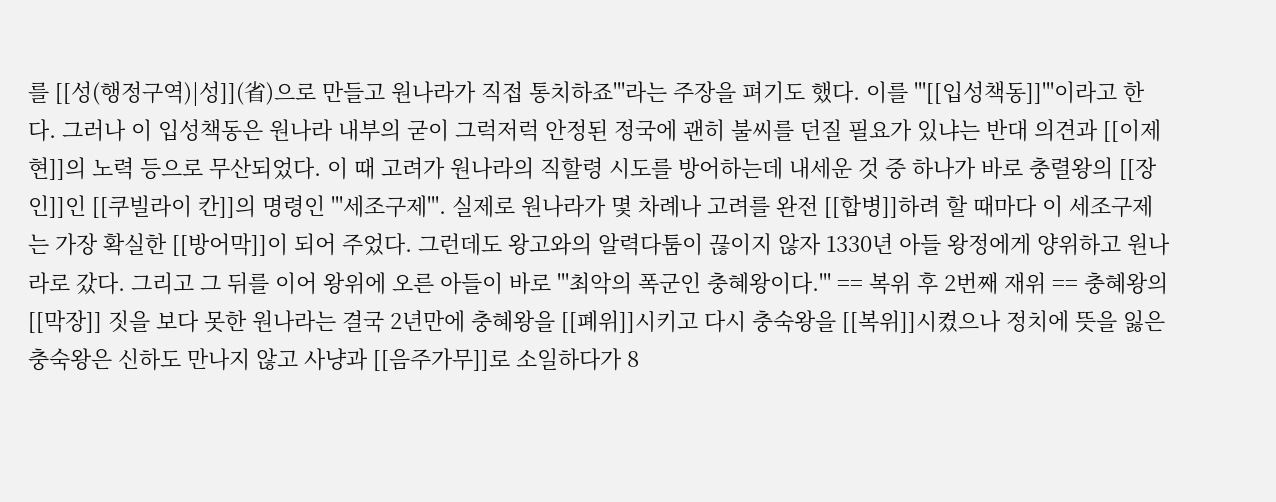를 [[성(행정구역)|성]](省)으로 만들고 원나라가 직접 통치하죠'''라는 주장을 펴기도 했다. 이를 '''[[입성책동]]'''이라고 한다. 그러나 이 입성책동은 원나라 내부의 굳이 그럭저럭 안정된 정국에 괜히 불씨를 던질 필요가 있냐는 반대 의견과 [[이제현]]의 노력 등으로 무산되었다. 이 때 고려가 원나라의 직할령 시도를 방어하는데 내세운 것 중 하나가 바로 충렬왕의 [[장인]]인 [[쿠빌라이 칸]]의 명령인 '''세조구제'''. 실제로 원나라가 몇 차례나 고려를 완전 [[합병]]하려 할 때마다 이 세조구제는 가장 확실한 [[방어막]]이 되어 주었다. 그런데도 왕고와의 알력다툼이 끊이지 않자 1330년 아들 왕정에게 양위하고 원나라로 갔다. 그리고 그 뒤를 이어 왕위에 오른 아들이 바로 '''최악의 폭군인 충혜왕이다.''' == 복위 후 2번째 재위 == 충혜왕의 [[막장]] 짓을 보다 못한 원나라는 결국 2년만에 충혜왕을 [[폐위]]시키고 다시 충숙왕을 [[복위]]시켰으나 정치에 뜻을 잃은 충숙왕은 신하도 만나지 않고 사냥과 [[음주가무]]로 소일하다가 8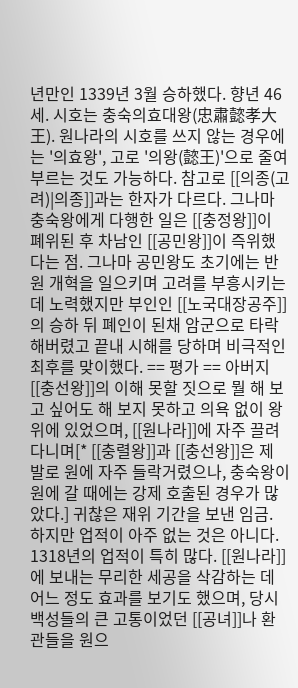년만인 1339년 3월 승하했다. 향년 46세. 시호는 충숙의효대왕(忠肅懿孝大王). 원나라의 시호를 쓰지 않는 경우에는 '의효왕', 고로 '의왕(懿王)'으로 줄여 부르는 것도 가능하다. 참고로 [[의종(고려)|의종]]과는 한자가 다르다. 그나마 충숙왕에게 다행한 일은 [[충정왕]]이 폐위된 후 차남인 [[공민왕]]이 즉위했다는 점. 그나마 공민왕도 초기에는 반원 개혁을 일으키며 고려를 부흥시키는데 노력했지만 부인인 [[노국대장공주]]의 승하 뒤 폐인이 된채 암군으로 타락해버렸고 끝내 시해를 당하며 비극적인 최후를 맞이했다. == 평가 == 아버지 [[충선왕]]의 이해 못할 짓으로 뭘 해 보고 싶어도 해 보지 못하고 의욕 없이 왕위에 있었으며, [[원나라]]에 자주 끌려다니며[* [[충렬왕]]과 [[충선왕]]은 제 발로 원에 자주 들락거렸으나, 충숙왕이 원에 갈 때에는 강제 호출된 경우가 많았다.] 귀찮은 재위 기간을 보낸 임금. 하지만 업적이 아주 없는 것은 아니다. 1318년의 업적이 특히 많다. [[원나라]]에 보내는 무리한 세공을 삭감하는 데 어느 정도 효과를 보기도 했으며, 당시 백성들의 큰 고통이었던 [[공녀]]나 환관들을 원으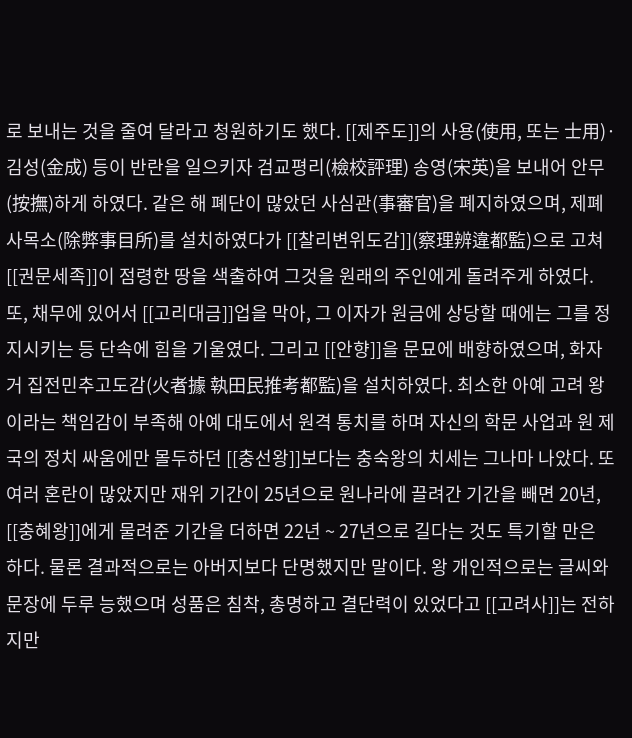로 보내는 것을 줄여 달라고 청원하기도 했다. [[제주도]]의 사용(使用, 또는 士用)·김성(金成) 등이 반란을 일으키자 검교평리(檢校評理) 송영(宋英)을 보내어 안무(按撫)하게 하였다. 같은 해 폐단이 많았던 사심관(事審官)을 폐지하였으며, 제폐사목소(除弊事目所)를 설치하였다가 [[찰리변위도감]](察理辨違都監)으로 고쳐 [[권문세족]]이 점령한 땅을 색출하여 그것을 원래의 주인에게 돌려주게 하였다. 또, 채무에 있어서 [[고리대금]]업을 막아, 그 이자가 원금에 상당할 때에는 그를 정지시키는 등 단속에 힘을 기울였다. 그리고 [[안향]]을 문묘에 배향하였으며, 화자거 집전민추고도감(火者據 執田民推考都監)을 설치하였다. 최소한 아예 고려 왕이라는 책임감이 부족해 아예 대도에서 원격 통치를 하며 자신의 학문 사업과 원 제국의 정치 싸움에만 몰두하던 [[충선왕]]보다는 충숙왕의 치세는 그나마 나았다. 또 여러 혼란이 많았지만 재위 기간이 25년으로 원나라에 끌려간 기간을 빼면 20년, [[충혜왕]]에게 물려준 기간을 더하면 22년 ~ 27년으로 길다는 것도 특기할 만은 하다. 물론 결과적으로는 아버지보다 단명했지만 말이다. 왕 개인적으로는 글씨와 문장에 두루 능했으며 성품은 침착, 총명하고 결단력이 있었다고 [[고려사]]는 전하지만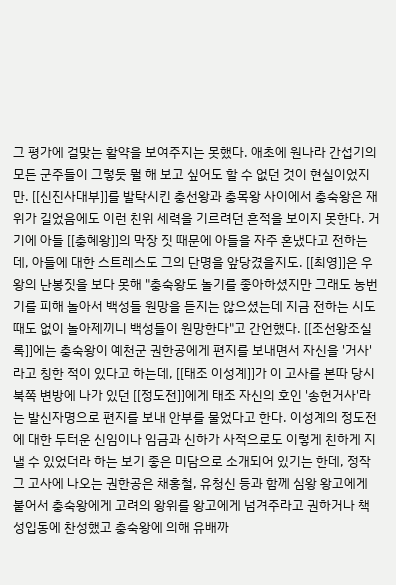그 평가에 걸맞는 활약을 보여주지는 못했다. 애초에 원나라 간섭기의 모든 군주들이 그렇듯 뭘 해 보고 싶어도 할 수 없던 것이 현실이었지만. [[신진사대부]]를 발탁시킨 충선왕과 충목왕 사이에서 충숙왕은 재위가 길었음에도 이런 친위 세력을 기르려던 흔적을 보이지 못한다. 거기에 아들 [[충혜왕]]의 막장 짓 때문에 아들을 자주 혼냈다고 전하는데, 아들에 대한 스트레스도 그의 단명을 앞당겼을지도. [[최영]]은 우왕의 난봉짓을 보다 못해 "충숙왕도 놀기를 좋아하셨지만 그래도 농번기를 피해 놀아서 백성들 원망을 듣지는 않으셨는데 지금 전하는 시도 때도 없이 놀아제끼니 백성들이 원망한다"고 간언했다. [[조선왕조실록]]에는 충숙왕이 예천군 권한공에게 편지를 보내면서 자신을 '거사'라고 칭한 적이 있다고 하는데, [[태조 이성계]]가 이 고사를 본따 당시 북쪽 변방에 나가 있던 [[정도전]]에게 태조 자신의 호인 '송헌거사'라는 발신자명으로 편지를 보내 안부를 물었다고 한다. 이성계의 정도전에 대한 두터운 신임이나 임금과 신하가 사적으로도 이렇게 친하게 지낼 수 있었더라 하는 보기 좋은 미담으로 소개되어 있기는 한데, 정작 그 고사에 나오는 권한공은 채홍철, 유청신 등과 함께 심왕 왕고에게 붙어서 충숙왕에게 고려의 왕위를 왕고에게 넘겨주라고 권하거나 책성입동에 찬성했고 충숙왕에 의해 유배까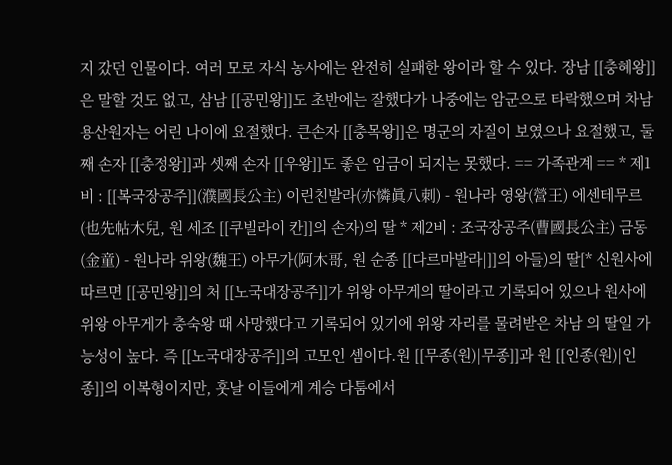지 갔던 인물이다. 여러 모로 자식 농사에는 완전히 실패한 왕이라 할 수 있다. 장남 [[충혜왕]]은 말할 것도 없고, 삼남 [[공민왕]]도 초반에는 잘했다가 나중에는 암군으로 타락했으며 차남 용산원자는 어린 나이에 요절했다. 큰손자 [[충목왕]]은 명군의 자질이 보였으나 요절했고, 둘째 손자 [[충정왕]]과 셋째 손자 [[우왕]]도 좋은 임금이 되지는 못했다. == 가족관계 == * 제1비 : [[복국장공주]](濮國長公主) 이린친발라(亦憐眞八刺) - 원나라 영왕(營王) 에센테무르(也先帖木兒, 원 세조 [[쿠빌라이 칸]]의 손자)의 딸 * 제2비 : 조국장공주(曹國長公主) 금동(金童) - 원나라 위왕(魏王) 아무가(阿木哥, 원 순종 [[다르마발라|]]의 아들)의 딸[* 신원사에 따르면 [[공민왕]]의 처 [[노국대장공주]]가 위왕 아무게의 딸이라고 기록되어 있으나 원사에 위왕 아무게가 충숙왕 때 사망했다고 기록되어 있기에 위왕 자리를 물려받은 차남 의 딸일 가능성이 높다. 즉 [[노국대장공주]]의 고모인 셈이다.원 [[무종(원)|무종]]과 원 [[인종(원)|인종]]의 이복형이지만, 훗날 이들에게 계승 다툼에서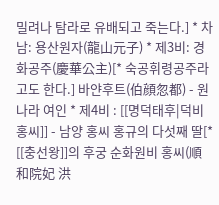밀려나 탐라로 유배되고 죽는다.] * 차남: 용산원자(龍山元子) * 제3비: 경화공주(慶華公主)[* 숙공휘령공주라고도 한다.] 바얀후트(伯顔忽都) - 원나라 여인 * 제4비 : [[명덕태후|덕비 홍씨]] - 남양 홍씨 홍규의 다섯째 딸[* [[충선왕]]의 후궁 순화원비 홍씨(順和院妃 洪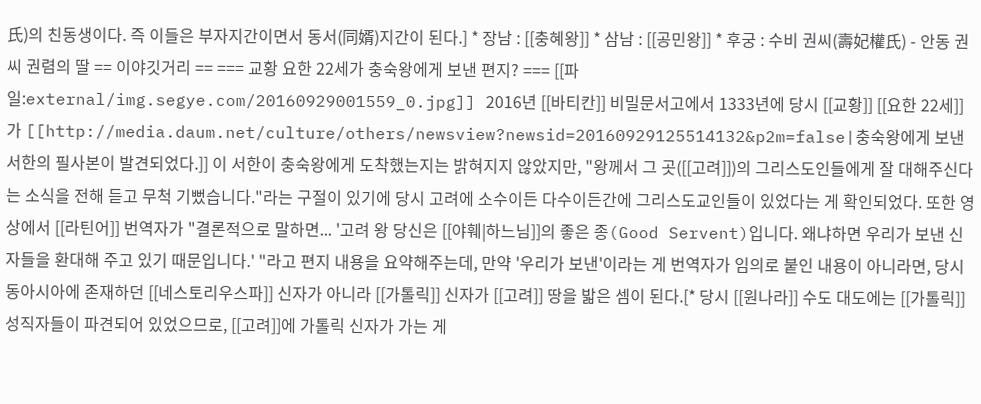氏)의 친동생이다. 즉 이들은 부자지간이면서 동서(同婿)지간이 된다.] * 장남 : [[충혜왕]] * 삼남 : [[공민왕]] * 후궁 : 수비 권씨(壽妃權氏) - 안동 권씨 권렴의 딸 == 이야깃거리 == === 교황 요한 22세가 충숙왕에게 보낸 편지? === [[파일:external/img.segye.com/20160929001559_0.jpg]] 2016년 [[바티칸]] 비밀문서고에서 1333년에 당시 [[교황]] [[요한 22세]]가 [[http://media.daum.net/culture/others/newsview?newsid=20160929125514132&p2m=false|충숙왕에게 보낸 서한의 필사본이 발견되었다.]] 이 서한이 충숙왕에게 도착했는지는 밝혀지지 않았지만, "왕께서 그 곳([[고려]])의 그리스도인들에게 잘 대해주신다는 소식을 전해 듣고 무척 기뻤습니다."라는 구절이 있기에 당시 고려에 소수이든 다수이든간에 그리스도교인들이 있었다는 게 확인되었다. 또한 영상에서 [[라틴어]] 번역자가 "결론적으로 말하면... '고려 왕 당신은 [[야훼|하느님]]의 좋은 종(Good Servent)입니다. 왜냐하면 우리가 보낸 신자들을 환대해 주고 있기 때문입니다.' "라고 편지 내용을 요약해주는데, 만약 '우리가 보낸'이라는 게 번역자가 임의로 붙인 내용이 아니라면, 당시 동아시아에 존재하던 [[네스토리우스파]] 신자가 아니라 [[가톨릭]] 신자가 [[고려]] 땅을 밟은 셈이 된다.[* 당시 [[원나라]] 수도 대도에는 [[가톨릭]] 성직자들이 파견되어 있었으므로, [[고려]]에 가톨릭 신자가 가는 게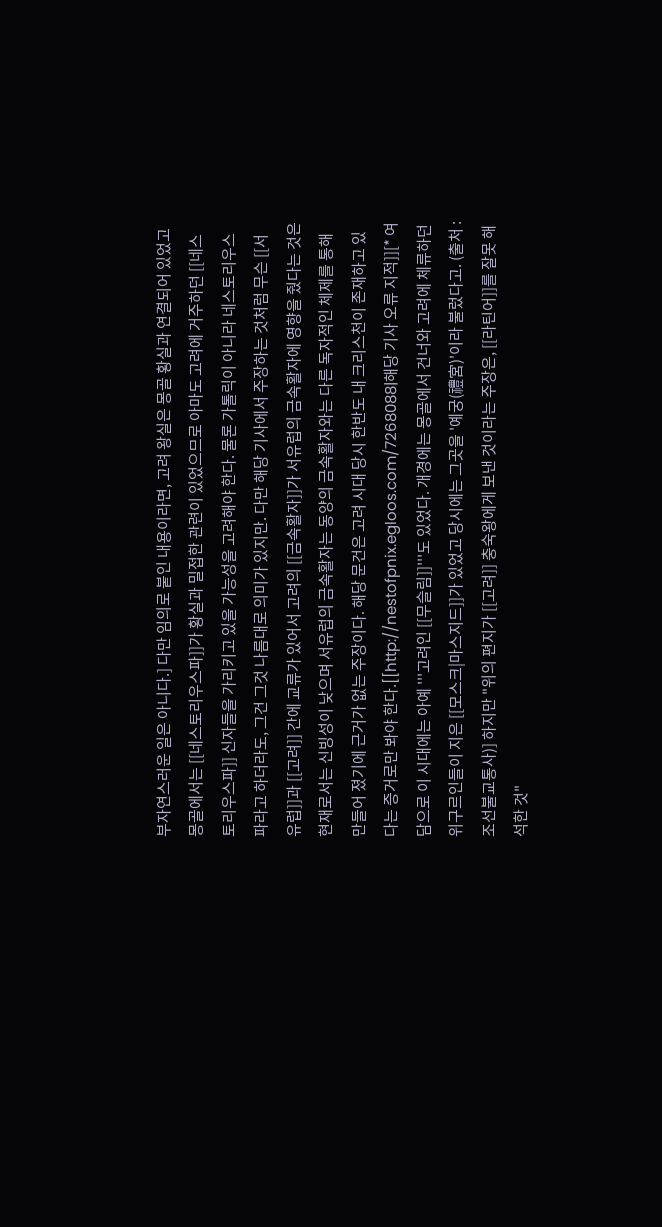부자연스러운 일은 아니다.] 다만 임의로 붙인 내용이라면, 고려 왕실은 몽골 황실과 연결되어 있었고 몽골에서는 [[네스토리우스파]]가 황실과 밀접한 관련이 있었으므로 아마도 고려에 거주하던 [[네스토리우스파]] 신자들을 가리키고 있을 가능성을 고려해야 한다. 물론 가톨릭이 아니라 네스토리우스파라고 하더라도, 그건 그것 나름대로 의미가 있지만. 다만 해당 기사에서 주장하는 것처럼 무슨 [[서유럽]]과 [[고려]] 간에 교류가 있어서 고려의 [[금속활자]]가 서유럽의 금속활자에 영향을 줬다는 것은 현재로서는 신빙성이 낮으며 서유럽의 금속활자는 동양의 금속활자와는 다른 독자적인 체제를 통해 만들어 졌기에 근거가 없는 주장이다. 해당 문건은 고려 시대 당시 한반도 내 크리스천이 존재하고 있다는 증거로만 봐야 한다.[[http://nestofpnix.egloos.com/7268088|해당 기사 오류 지적]][* 여담으로 이 시대에는 아예 '''고려인 [[무슬림]]'''도 있었다. 개경에는 몽골에서 건너와 고려에 체류하던 위구르인들이 지은 [[모스크|마스지드]]가 있었고 당시에는 그곳을 '예궁(禮宮)'이라 불렀다고. (출처 : 조선불교통사)] 하지만 "위의 편지가 [[고려]] 충숙왕에게 보낸 것이라는 주장은, [[라틴어]]를 잘못 해석한 것"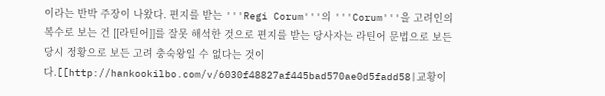이라는 반박 주장이 나왔다. 편지를 받는 '''Regi Corum'''의 '''Corum'''을 고려인의 복수로 보는 건 [[라틴어]]를 잘못 해석한 것으로 편지를 받는 당사자는 라틴어 문법으로 보든 당시 정황으로 보든 고려 충숙왕일 수 없다는 것이다.[[http://hankookilbo.com/v/6030f48827af445bad570ae0d5fadd58|교황이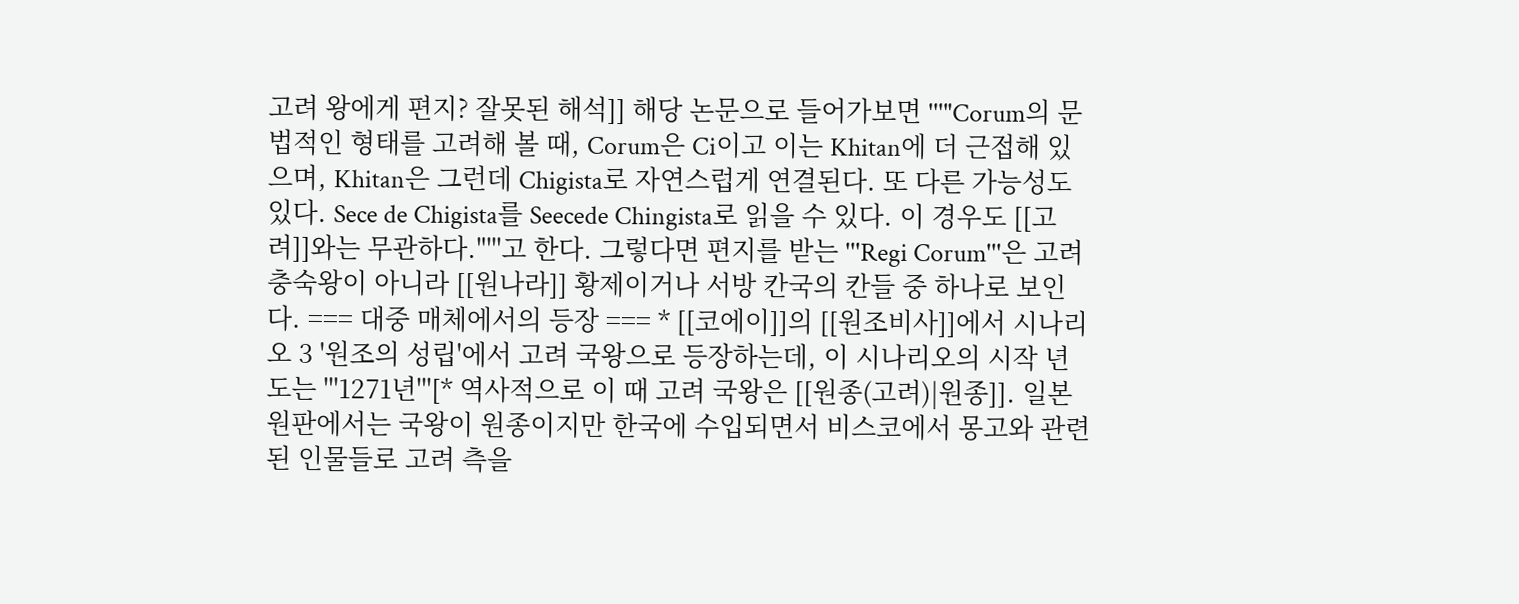고려 왕에게 편지? 잘못된 해석]] 해당 논문으로 들어가보면 '''"Corum의 문법적인 형태를 고려해 볼 때, Corum은 Ci이고 이는 Khitan에 더 근접해 있으며, Khitan은 그런데 Chigista로 자연스럽게 연결된다. 또 다른 가능성도 있다. Sece de Chigista를 Seecede Chingista로 읽을 수 있다. 이 경우도 [[고려]]와는 무관하다."'''고 한다. 그렇다면 편지를 받는 '''Regi Corum'''은 고려 충숙왕이 아니라 [[원나라]] 황제이거나 서방 칸국의 칸들 중 하나로 보인다. === 대중 매체에서의 등장 === * [[코에이]]의 [[원조비사]]에서 시나리오 3 '원조의 성립'에서 고려 국왕으로 등장하는데, 이 시나리오의 시작 년도는 '''1271년'''[* 역사적으로 이 때 고려 국왕은 [[원종(고려)|원종]]. 일본 원판에서는 국왕이 원종이지만 한국에 수입되면서 비스코에서 몽고와 관련된 인물들로 고려 측을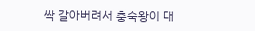싹 갈아버려서 충숙왕이 대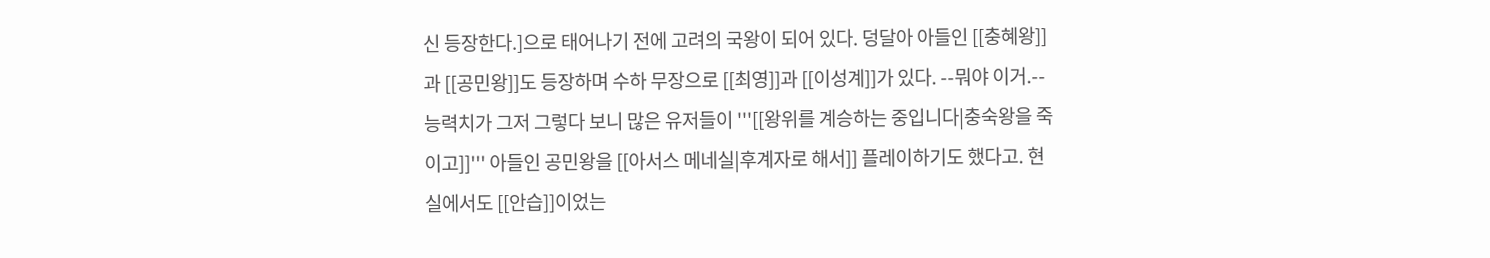신 등장한다.]으로 태어나기 전에 고려의 국왕이 되어 있다. 덩달아 아들인 [[충혜왕]]과 [[공민왕]]도 등장하며 수하 무장으로 [[최영]]과 [[이성계]]가 있다. --뭐야 이거.-- 능력치가 그저 그렇다 보니 많은 유저들이 '''[[왕위를 계승하는 중입니다|충숙왕을 죽이고]]''' 아들인 공민왕을 [[아서스 메네실|후계자로 해서]] 플레이하기도 했다고. 현실에서도 [[안습]]이었는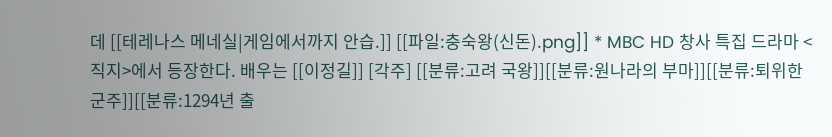데 [[테레나스 메네실|게임에서까지 안습.]] [[파일:충숙왕(신돈).png]] * MBC HD 창사 특집 드라마 <직지>에서 등장한다. 배우는 [[이정길]] [각주] [[분류:고려 국왕]][[분류:원나라의 부마]][[분류:퇴위한 군주]][[분류:1294년 출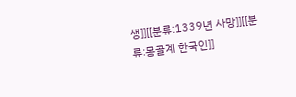생]][[분류:1339년 사망]][[분류:몽골계 한국인]]